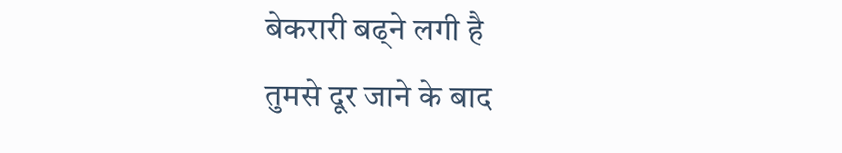बेकरारी बढ्ने लगी है
तुमसे दूर जाने के बाद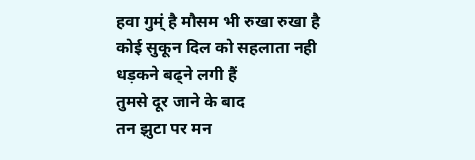हवा गुम्ं है मौसम भी रुखा रुखा है
कोई सुकून दिल को सहलाता नही
धड़कने बढ्ने लगी हैं
तुमसे दूर जाने के बाद
तन झुटा पर मन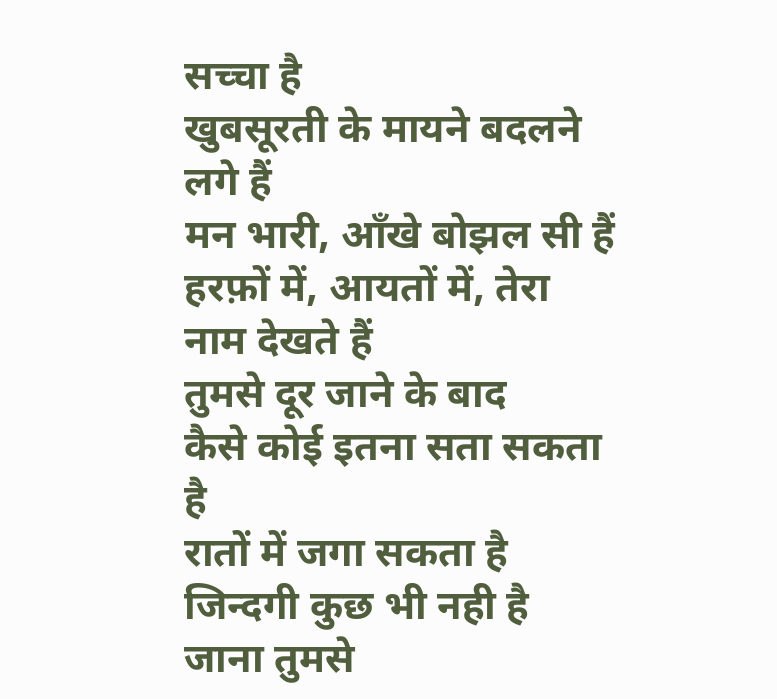सच्चा है
खुबसूरती के मायने बदलने लगे हैं
मन भारी, आँखे बोझल सी हैं
हरफ़ों में, आयतों में, तेरा नाम देखते हैं
तुमसे दूर जाने के बाद
कैसे कोई इतना सता सकता है
रातों में जगा सकता है
जिन्दगी कुछ भी नही है
जाना तुमसे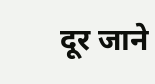दूर जाने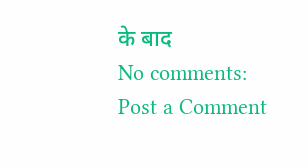के बाद
No comments:
Post a Comment